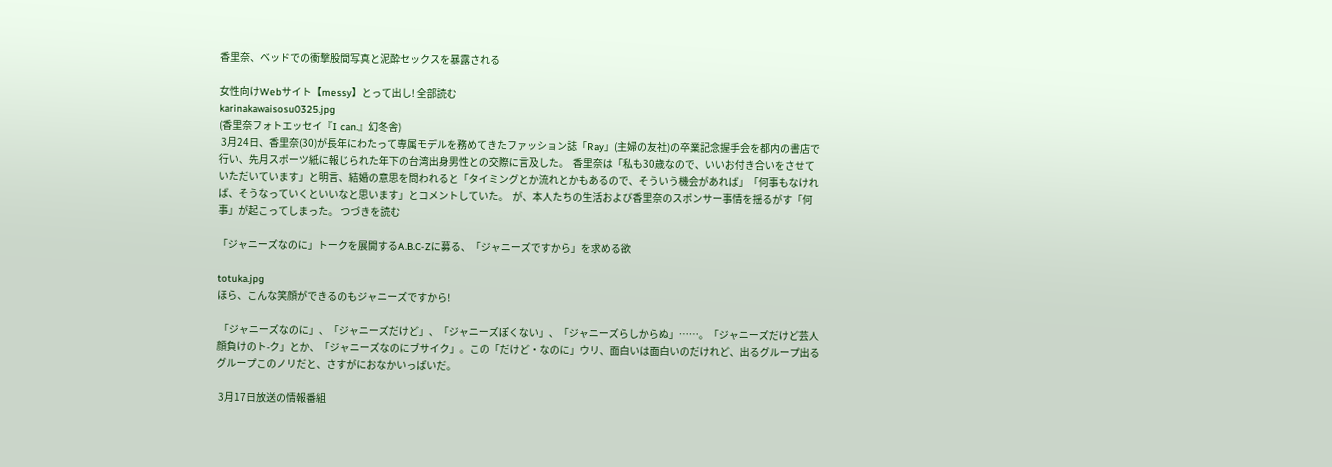香里奈、ベッドでの衝撃股間写真と泥酔セックスを暴露される

女性向けWebサイト【messy】とって出し! 全部読む
karinakawaisosu0325.jpg
(香里奈フォトエッセイ『I can.』幻冬舎)
 3月24日、香里奈(30)が長年にわたって専属モデルを務めてきたファッション誌「Ray」(主婦の友社)の卒業記念握手会を都内の書店で行い、先月スポーツ紙に報じられた年下の台湾出身男性との交際に言及した。  香里奈は「私も30歳なので、いいお付き合いをさせていただいています」と明言、結婚の意思を問われると「タイミングとか流れとかもあるので、そういう機会があれば」「何事もなければ、そうなっていくといいなと思います」とコメントしていた。  が、本人たちの生活および香里奈のスポンサー事情を揺るがす「何事」が起こってしまった。 つづきを読む

「ジャニーズなのに」トークを展開するA.B.C-Zに募る、「ジャニーズですから」を求める欲

totuka.jpg
ほら、こんな笑顔ができるのもジャニーズですから!

 「ジャニーズなのに」、「ジャニーズだけど」、「ジャニーズぽくない」、「ジャニーズらしからぬ」……。「ジャニーズだけど芸人顔負けのト-ク」とか、「ジャニーズなのにブサイク」。この「だけど・なのに」ウリ、面白いは面白いのだけれど、出るグループ出るグループこのノリだと、さすがにおなかいっぱいだ。

 3月17日放送の情報番組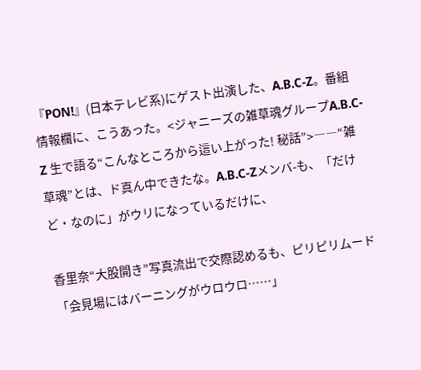『PON!』(日本テレビ系)にゲスト出演した、A.B.C-Z。番組情報欄に、こうあった。<ジャニーズの雑草魂グループA.B.C-Z 生で語る“こんなところから這い上がった! 秘話”>――“雑草魂”とは、ド真ん中できたな。A.B.C-Zメンバ-も、「だけど・なのに」がウリになっているだけに、

香里奈“大股開き”写真流出で交際認めるも、ピリピリムード「会見場にはバーニングがウロウロ……」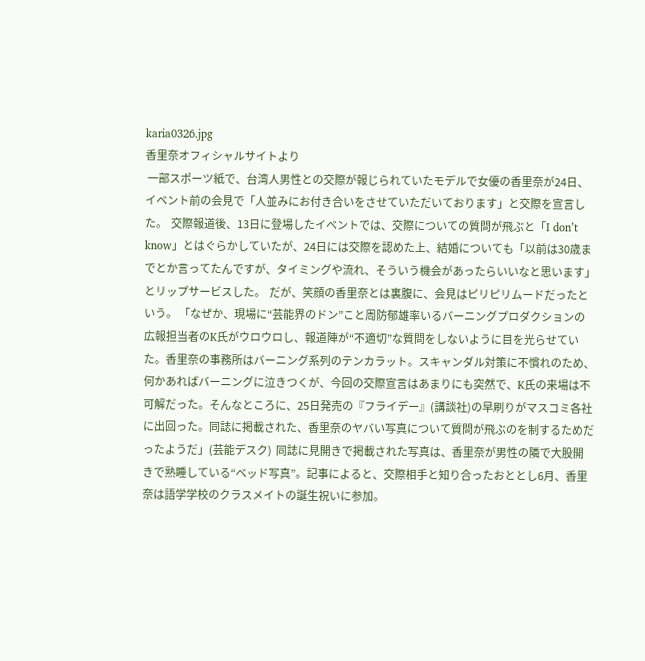karia0326.jpg
香里奈オフィシャルサイトより
 一部スポーツ紙で、台湾人男性との交際が報じられていたモデルで女優の香里奈が24日、イベント前の会見で「人並みにお付き合いをさせていただいております」と交際を宣言した。  交際報道後、13日に登場したイベントでは、交際についての質問が飛ぶと「I don’t know」とはぐらかしていたが、24日には交際を認めた上、結婚についても「以前は30歳までとか言ってたんですが、タイミングや流れ、そういう機会があったらいいなと思います」とリップサービスした。  だが、笑顔の香里奈とは裏腹に、会見はピリピリムードだったという。 「なぜか、現場に“芸能界のドン”こと周防郁雄率いるバーニングプロダクションの広報担当者のK氏がウロウロし、報道陣が“不適切”な質問をしないように目を光らせていた。香里奈の事務所はバーニング系列のテンカラット。スキャンダル対策に不慣れのため、何かあればバーニングに泣きつくが、今回の交際宣言はあまりにも突然で、K氏の来場は不可解だった。そんなところに、25日発売の『フライデー』(講談社)の早刷りがマスコミ各社に出回った。同誌に掲載された、香里奈のヤバい写真について質問が飛ぶのを制するためだったようだ」(芸能デスク)  同誌に見開きで掲載された写真は、香里奈が男性の隣で大股開きで熟睡している“ベッド写真”。記事によると、交際相手と知り合ったおととし6月、香里奈は語学学校のクラスメイトの誕生祝いに参加。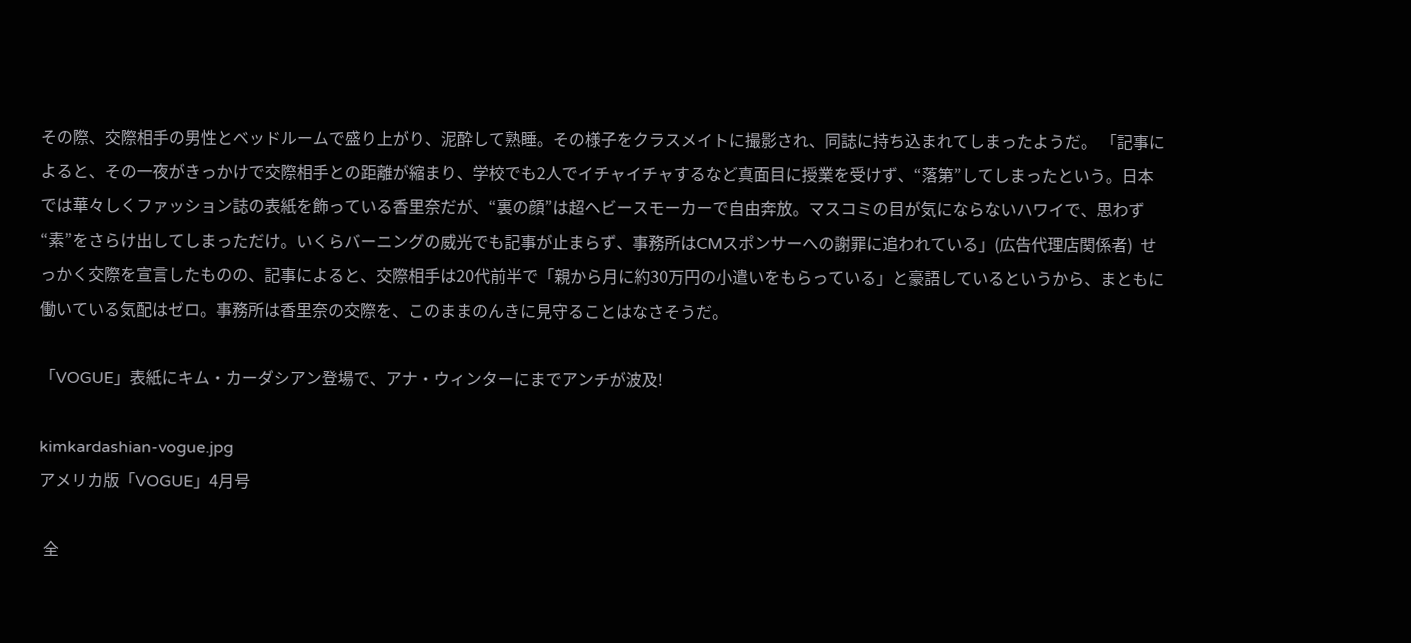その際、交際相手の男性とベッドルームで盛り上がり、泥酔して熟睡。その様子をクラスメイトに撮影され、同誌に持ち込まれてしまったようだ。 「記事によると、その一夜がきっかけで交際相手との距離が縮まり、学校でも2人でイチャイチャするなど真面目に授業を受けず、“落第”してしまったという。日本では華々しくファッション誌の表紙を飾っている香里奈だが、“裏の顔”は超ヘビースモーカーで自由奔放。マスコミの目が気にならないハワイで、思わず“素”をさらけ出してしまっただけ。いくらバーニングの威光でも記事が止まらず、事務所はCMスポンサーへの謝罪に追われている」(広告代理店関係者)  せっかく交際を宣言したものの、記事によると、交際相手は20代前半で「親から月に約30万円の小遣いをもらっている」と豪語しているというから、まともに働いている気配はゼロ。事務所は香里奈の交際を、このままのんきに見守ることはなさそうだ。

「VOGUE」表紙にキム・カーダシアン登場で、アナ・ウィンターにまでアンチが波及!

kimkardashian-vogue.jpg
アメリカ版「VOGUE」4月号

 全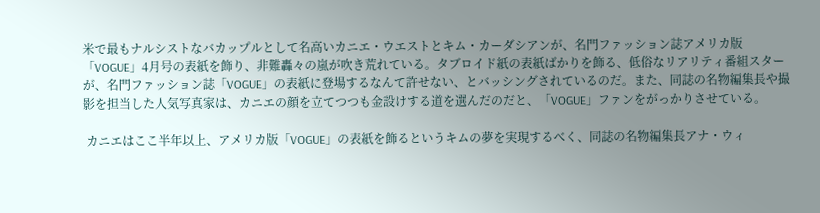米で最もナルシストなバカップルとして名高いカニエ・ウエストとキム・カーダシアンが、名門ファッション誌アメリカ版「VOGUE」4月号の表紙を飾り、非難轟々の嵐が吹き荒れている。タブロイド紙の表紙ばかりを飾る、低俗なリアリティ番組スターが、名門ファッション誌「VOGUE」の表紙に登場するなんて許せない、とバッシングされているのだ。また、同誌の名物編集長や撮影を担当した人気写真家は、カニエの顔を立てつつも金設けする道を選んだのだと、「VOGUE」ファンをがっかりさせている。

 カニエはここ半年以上、アメリカ版「VOGUE」の表紙を飾るというキムの夢を実現するべく、同誌の名物編集長アナ・ウィ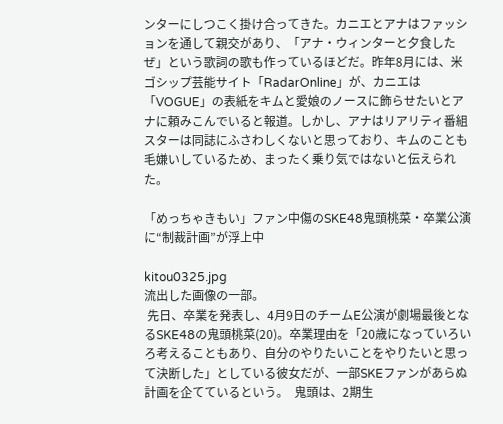ンターにしつこく掛け合ってきた。カニエとアナはファッションを通して親交があり、「アナ・ウィンターと夕食したぜ」という歌詞の歌も作っているほどだ。昨年8月には、米ゴシップ芸能サイト「RadarOnline」が、カニエは「VOGUE」の表紙をキムと愛娘のノースに飾らせたいとアナに頼みこんでいると報道。しかし、アナはリアリティ番組スターは同誌にふさわしくないと思っており、キムのことも毛嫌いしているため、まったく乗り気ではないと伝えられた。

「めっちゃきもい」ファン中傷のSKE48鬼頭桃菜・卒業公演に“制裁計画”が浮上中

kitou0325.jpg
流出した画像の一部。
 先日、卒業を発表し、4月9日のチームE公演が劇場最後となるSKE48の鬼頭桃菜(20)。卒業理由を「20歳になっていろいろ考えることもあり、自分のやりたいことをやりたいと思って決断した」としている彼女だが、一部SKEファンがあらぬ計画を企てているという。  鬼頭は、2期生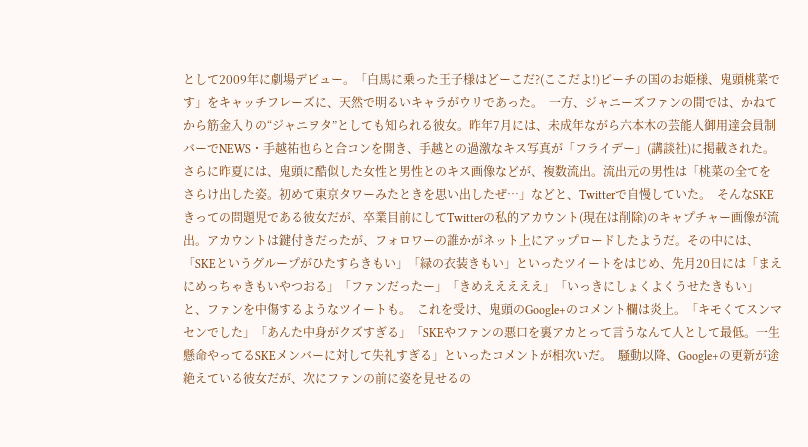として2009年に劇場デビュー。「白馬に乗った王子様はどーこだ?(ここだよ!)ピーチの国のお姫様、鬼頭桃菜です」をキャッチフレーズに、天然で明るいキャラがウリであった。  一方、ジャニーズファンの間では、かねてから筋金入りの“ジャニヲタ”としても知られる彼女。昨年7月には、未成年ながら六本木の芸能人御用達会員制バーでNEWS・手越祐也らと合コンを開き、手越との過激なキス写真が「フライデー」(講談社)に掲載された。  さらに昨夏には、鬼頭に酷似した女性と男性とのキス画像などが、複数流出。流出元の男性は「桃菜の全てをさらけ出した姿。初めて東京タワーみたときを思い出したぜ…」などと、Twitterで自慢していた。  そんなSKEきっての問題児である彼女だが、卒業目前にしてTwitterの私的アカウント(現在は削除)のキャプチャー画像が流出。アカウントは鍵付きだったが、フォロワーの誰かがネット上にアップロードしたようだ。その中には、「SKEというグループがひたすらきもい」「緑の衣装きもい」といったツイートをはじめ、先月20日には「まえにめっちゃきもいやつおる」「ファンだったー」「きめえええええ」「いっきにしょくよくうせたきもい」と、ファンを中傷するようなツイートも。  これを受け、鬼頭のGoogle+のコメント欄は炎上。「キモくてスンマセンでした」「あんた中身がクズすぎる」「SKEやファンの悪口を裏アカとって言うなんて人として最低。一生懸命やってるSKEメンバーに対して失礼すぎる」といったコメントが相次いだ。  騒動以降、Google+の更新が途絶えている彼女だが、次にファンの前に姿を見せるの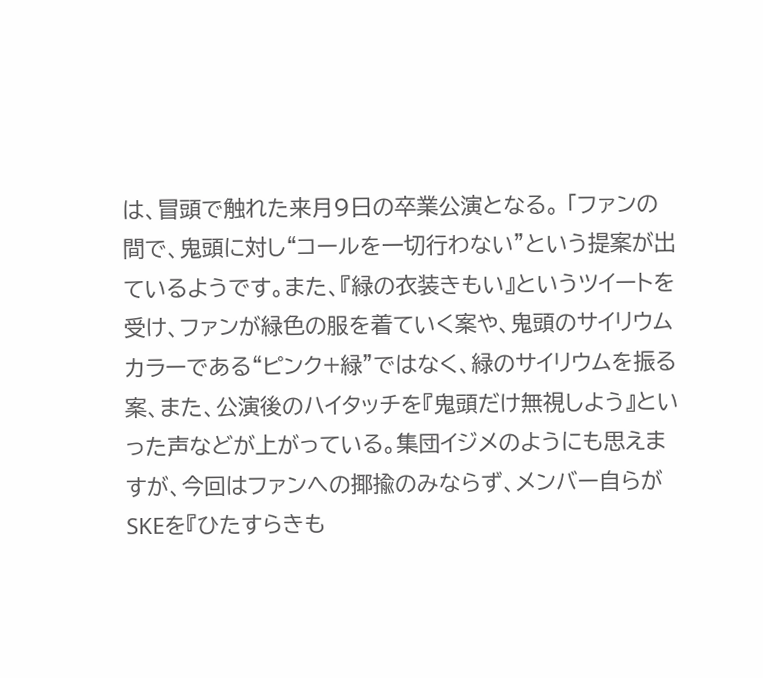は、冒頭で触れた来月9日の卒業公演となる。 「ファンの間で、鬼頭に対し“コールを一切行わない”という提案が出ているようです。また、『緑の衣装きもい』というツイートを受け、ファンが緑色の服を着ていく案や、鬼頭のサイリウムカラーである“ピンク+緑”ではなく、緑のサイリウムを振る案、また、公演後のハイタッチを『鬼頭だけ無視しよう』といった声などが上がっている。集団イジメのようにも思えますが、今回はファンへの揶揄のみならず、メンバー自らがSKEを『ひたすらきも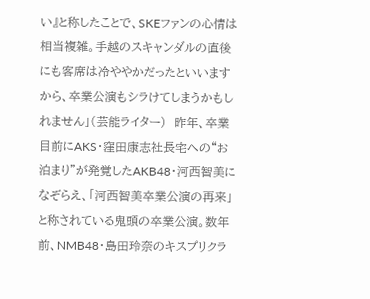い』と称したことで、SKEファンの心情は相当複雑。手越のスキャンダルの直後にも客席は冷ややかだったといいますから、卒業公演もシラけてしまうかもしれません」(芸能ライター)  昨年、卒業目前にAKS・窪田康志社長宅への“お泊まり”が発覚したAKB48・河西智美になぞらえ、「河西智美卒業公演の再来」と称されている鬼頭の卒業公演。数年前、NMB48・島田玲奈のキスプリクラ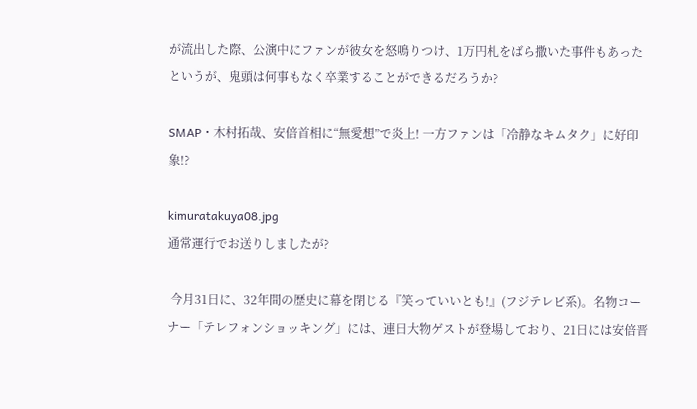が流出した際、公演中にファンが彼女を怒鳴りつけ、1万円札をばら撒いた事件もあったというが、鬼頭は何事もなく卒業することができるだろうか?

SMAP・木村拓哉、安倍首相に“無愛想”で炎上! 一方ファンは「冷静なキムタク」に好印象!?

kimuratakuya08.jpg
通常運行でお送りしましたが?

 今月31日に、32年間の歴史に幕を閉じる『笑っていいとも!』(フジテレビ系)。名物コーナー「テレフォンショッキング」には、連日大物ゲストが登場しており、21日には安倍晋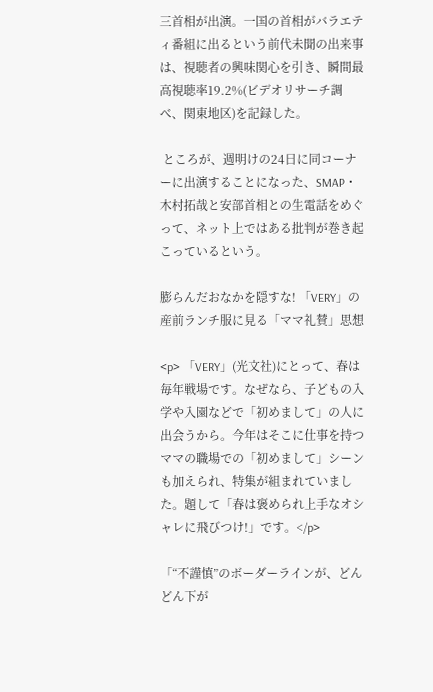三首相が出演。一国の首相がバラエティ番組に出るという前代未聞の出来事は、視聴者の興味関心を引き、瞬間最高視聴率19.2%(ビデオリサーチ調べ、関東地区)を記録した。

 ところが、週明けの24日に同コーナーに出演することになった、SMAP・木村拓哉と安部首相との生電話をめぐって、ネット上ではある批判が巻き起こっているという。

膨らんだおなかを隠すな! 「VERY」の産前ランチ服に見る「ママ礼賛」思想

<p> 「VERY」(光文社)にとって、春は毎年戦場です。なぜなら、子どもの入学や入園などで「初めまして」の人に出会うから。今年はそこに仕事を持つママの職場での「初めまして」シーンも加えられ、特集が組まれていました。題して「春は褒められ上手なオシャレに飛びつけ!」です。</p>

「“不謹慎”のボーダーラインが、どんどん下が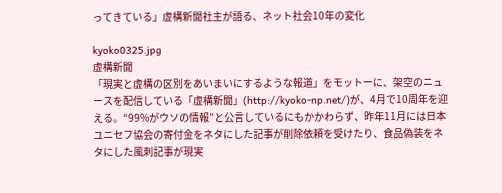ってきている」虚構新聞社主が語る、ネット社会10年の変化

kyoko0325.jpg
虚構新聞
「現実と虚構の区別をあいまいにするような報道」をモットーに、架空のニュースを配信している「虚構新聞」(http://kyoko-np.net/)が、4月で10周年を迎える。“99%がウソの情報”と公言しているにもかかわらず、昨年11月には日本ユニセフ協会の寄付金をネタにした記事が削除依頼を受けたり、食品偽装をネタにした風刺記事が現実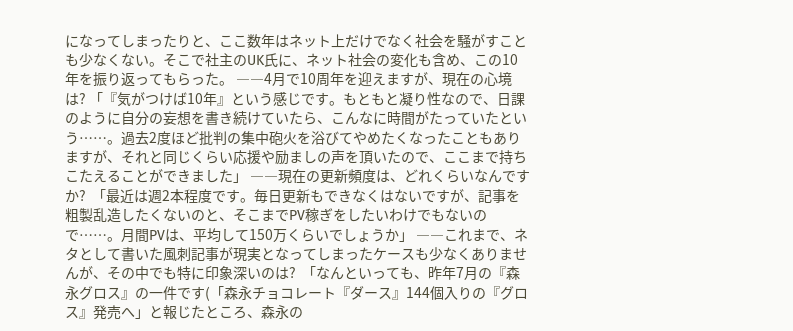になってしまったりと、ここ数年はネット上だけでなく社会を騒がすことも少なくない。そこで社主のUK氏に、ネット社会の変化も含め、この10年を振り返ってもらった。 ――4月で10周年を迎えますが、現在の心境は? 「『気がつけば10年』という感じです。もともと凝り性なので、日課のように自分の妄想を書き続けていたら、こんなに時間がたっていたという……。過去2度ほど批判の集中砲火を浴びてやめたくなったこともありますが、それと同じくらい応援や励ましの声を頂いたので、ここまで持ちこたえることができました」 ――現在の更新頻度は、どれくらいなんですか?  「最近は週2本程度です。毎日更新もできなくはないですが、記事を粗製乱造したくないのと、そこまでPV稼ぎをしたいわけでもないので……。月間PVは、平均して150万くらいでしょうか」 ――これまで、ネタとして書いた風刺記事が現実となってしまったケースも少なくありませんが、その中でも特に印象深いのは?  「なんといっても、昨年7月の『森永グロス』の一件です(「森永チョコレート『ダース』144個入りの『グロス』発売へ」と報じたところ、森永の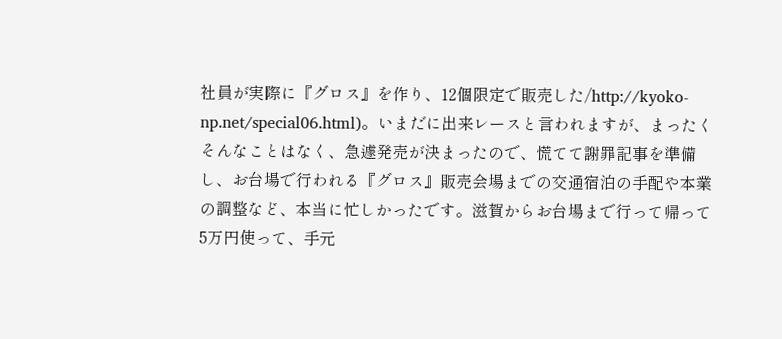社員が実際に『グロス』を作り、12個限定で販売した/http://kyoko-np.net/special06.html)。いまだに出来レースと言われますが、まったくそんなことはなく、急遽発売が決まったので、慌てて謝罪記事を準備し、お台場で行われる『グロス』販売会場までの交通宿泊の手配や本業の調整など、本当に忙しかったです。滋賀からお台場まで行って帰って5万円使って、手元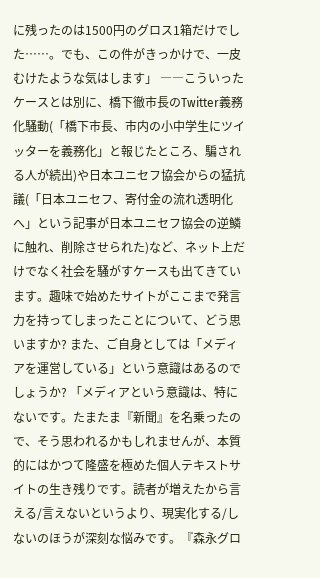に残ったのは1500円のグロス1箱だけでした……。でも、この件がきっかけで、一皮むけたような気はします」 ――こういったケースとは別に、橋下徹市長のTwitter義務化騒動(「橋下市長、市内の小中学生にツイッターを義務化」と報じたところ、騙される人が続出)や日本ユニセフ協会からの猛抗議(「日本ユニセフ、寄付金の流れ透明化へ」という記事が日本ユニセフ協会の逆鱗に触れ、削除させられた)など、ネット上だけでなく社会を騒がすケースも出てきています。趣味で始めたサイトがここまで発言力を持ってしまったことについて、どう思いますか? また、ご自身としては「メディアを運営している」という意識はあるのでしょうか? 「メディアという意識は、特にないです。たまたま『新聞』を名乗ったので、そう思われるかもしれませんが、本質的にはかつて隆盛を極めた個人テキストサイトの生き残りです。読者が増えたから言える/言えないというより、現実化する/しないのほうが深刻な悩みです。『森永グロ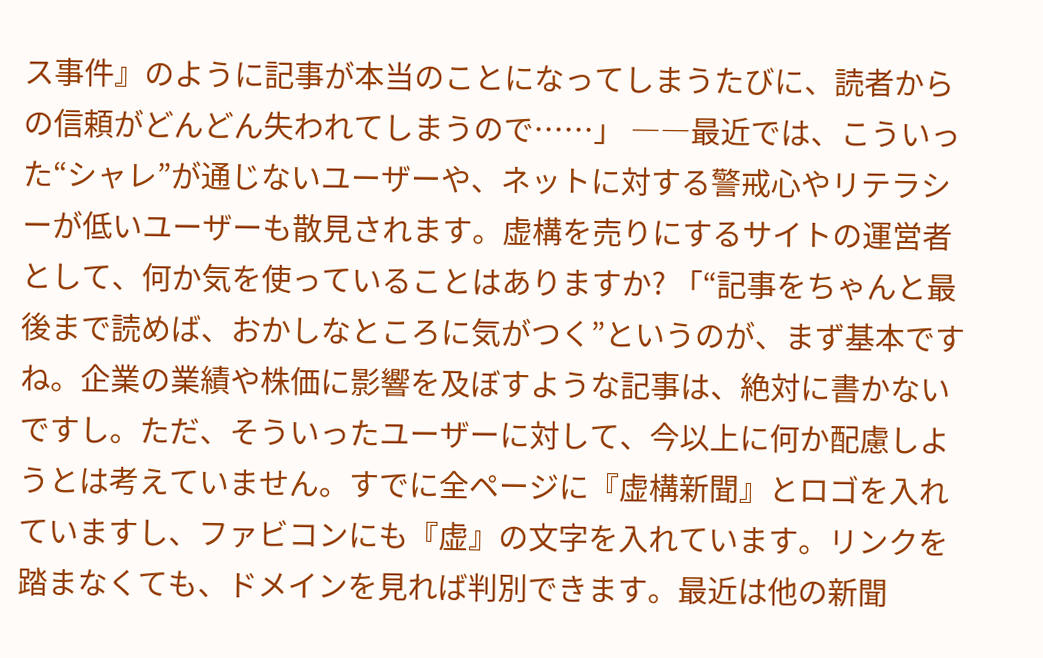ス事件』のように記事が本当のことになってしまうたびに、読者からの信頼がどんどん失われてしまうので……」 ――最近では、こういった“シャレ”が通じないユーザーや、ネットに対する警戒心やリテラシーが低いユーザーも散見されます。虚構を売りにするサイトの運営者として、何か気を使っていることはありますか? 「“記事をちゃんと最後まで読めば、おかしなところに気がつく”というのが、まず基本ですね。企業の業績や株価に影響を及ぼすような記事は、絶対に書かないですし。ただ、そういったユーザーに対して、今以上に何か配慮しようとは考えていません。すでに全ページに『虚構新聞』とロゴを入れていますし、ファビコンにも『虚』の文字を入れています。リンクを踏まなくても、ドメインを見れば判別できます。最近は他の新聞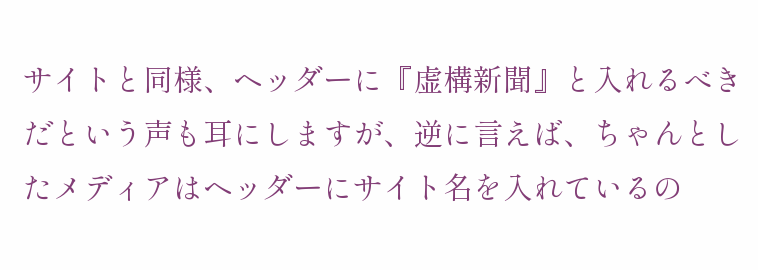サイトと同様、ヘッダーに『虚構新聞』と入れるべきだという声も耳にしますが、逆に言えば、ちゃんとしたメディアはヘッダーにサイト名を入れているの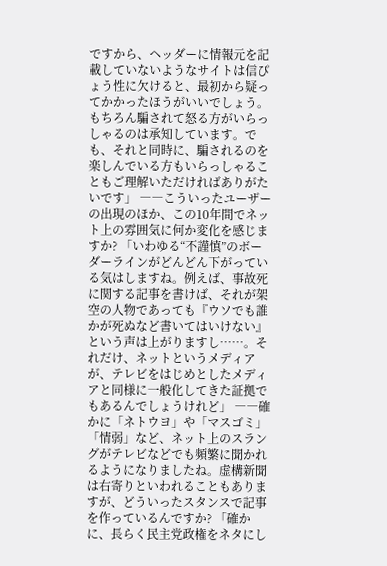ですから、ヘッダーに情報元を記載していないようなサイトは信ぴょう性に欠けると、最初から疑ってかかったほうがいいでしょう。もちろん騙されて怒る方がいらっしゃるのは承知しています。でも、それと同時に、騙されるのを楽しんでいる方もいらっしゃることもご理解いただければありがたいです」 ――こういったユーザーの出現のほか、この10年間でネット上の雰囲気に何か変化を感じますか? 「いわゆる“不謹慎”のボーダーラインがどんどん下がっている気はしますね。例えば、事故死に関する記事を書けば、それが架空の人物であっても『ウソでも誰かが死ぬなど書いてはいけない』という声は上がりますし……。それだけ、ネットというメディアが、テレビをはじめとしたメディアと同様に一般化してきた証拠でもあるんでしょうけれど」 ――確かに「ネトウヨ」や「マスゴミ」「情弱」など、ネット上のスラングがテレビなどでも頻繁に聞かれるようになりましたね。虚構新聞は右寄りといわれることもありますが、どういったスタンスで記事を作っているんですか? 「確かに、長らく民主党政権をネタにし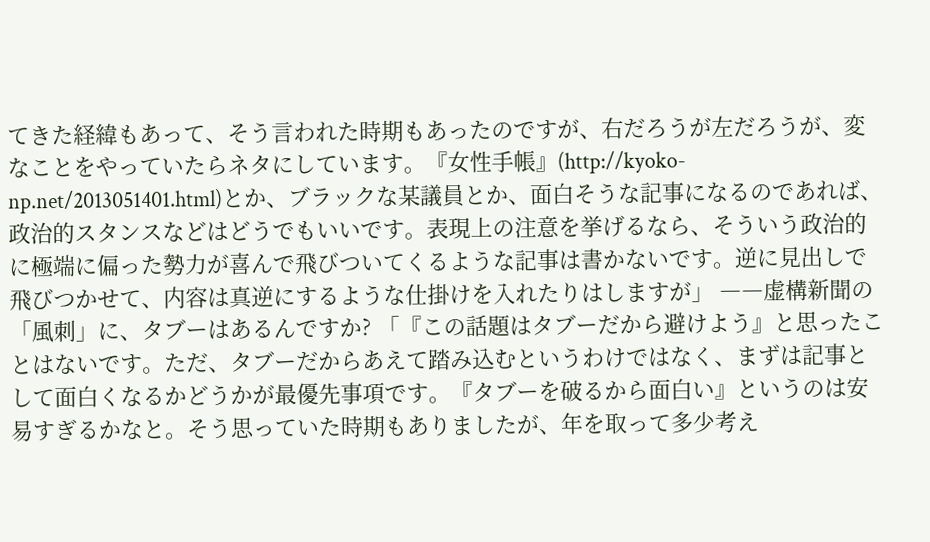てきた経緯もあって、そう言われた時期もあったのですが、右だろうが左だろうが、変なことをやっていたらネタにしています。『女性手帳』(http://kyoko-np.net/2013051401.html)とか、ブラックな某議員とか、面白そうな記事になるのであれば、政治的スタンスなどはどうでもいいです。表現上の注意を挙げるなら、そういう政治的に極端に偏った勢力が喜んで飛びついてくるような記事は書かないです。逆に見出しで飛びつかせて、内容は真逆にするような仕掛けを入れたりはしますが」 ――虚構新聞の「風刺」に、タブーはあるんですか? 「『この話題はタブーだから避けよう』と思ったことはないです。ただ、タブーだからあえて踏み込むというわけではなく、まずは記事として面白くなるかどうかが最優先事項です。『タブーを破るから面白い』というのは安易すぎるかなと。そう思っていた時期もありましたが、年を取って多少考え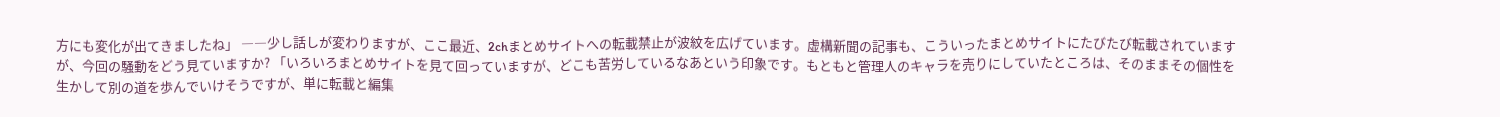方にも変化が出てきましたね」 ――少し話しが変わりますが、ここ最近、2chまとめサイトへの転載禁止が波紋を広げています。虚構新聞の記事も、こういったまとめサイトにたびたび転載されていますが、今回の騒動をどう見ていますか? 「いろいろまとめサイトを見て回っていますが、どこも苦労しているなあという印象です。もともと管理人のキャラを売りにしていたところは、そのままその個性を生かして別の道を歩んでいけそうですが、単に転載と編集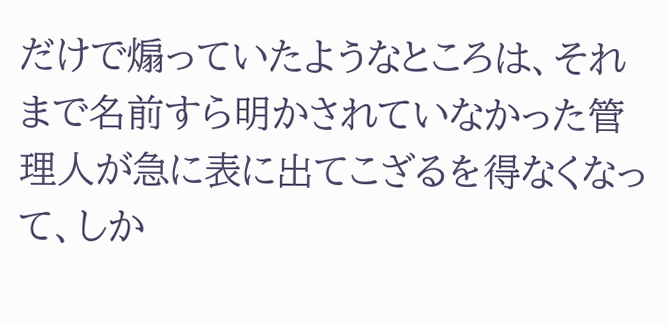だけで煽っていたようなところは、それまで名前すら明かされていなかった管理人が急に表に出てこざるを得なくなって、しか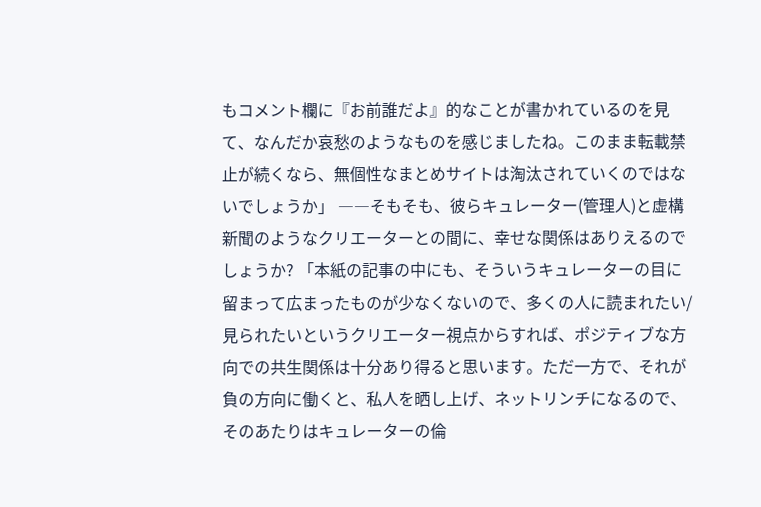もコメント欄に『お前誰だよ』的なことが書かれているのを見て、なんだか哀愁のようなものを感じましたね。このまま転載禁止が続くなら、無個性なまとめサイトは淘汰されていくのではないでしょうか」 ――そもそも、彼らキュレーター(管理人)と虚構新聞のようなクリエーターとの間に、幸せな関係はありえるのでしょうか? 「本紙の記事の中にも、そういうキュレーターの目に留まって広まったものが少なくないので、多くの人に読まれたい/見られたいというクリエーター視点からすれば、ポジティブな方向での共生関係は十分あり得ると思います。ただ一方で、それが負の方向に働くと、私人を晒し上げ、ネットリンチになるので、そのあたりはキュレーターの倫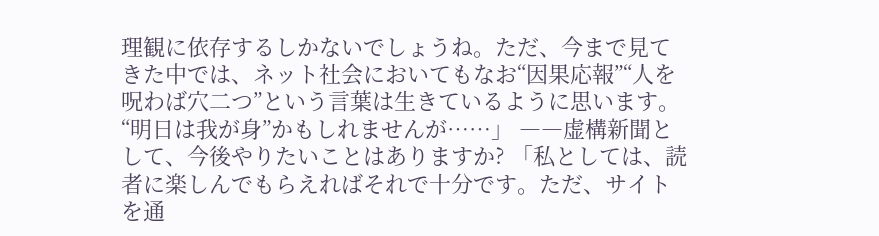理観に依存するしかないでしょうね。ただ、今まで見てきた中では、ネット社会においてもなお“因果応報”“人を呪わば穴二つ”という言葉は生きているように思います。“明日は我が身”かもしれませんが……」 ――虚構新聞として、今後やりたいことはありますか? 「私としては、読者に楽しんでもらえればそれで十分です。ただ、サイトを通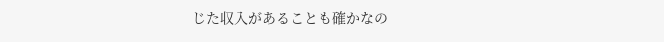じた収入があることも確かなの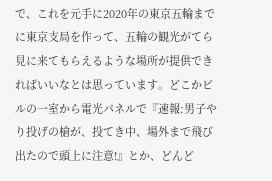で、これを元手に2020年の東京五輪までに東京支局を作って、五輪の観光がてら見に来てもらえるような場所が提供できればいいなとは思っています。どこかビルの一室から電光パネルで『速報:男子やり投げの槍が、投てき中、場外まで飛び出たので頭上に注意!』とか、どんど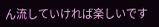ん流していければ楽しいです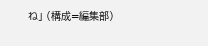ね」 (構成=編集部)